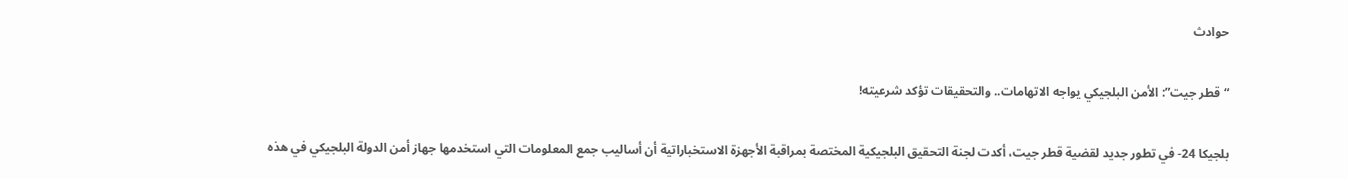حوادث

“قطر جيت”: الأمن البلجيكي يواجه الاتهامات.. والتحقيقات تؤكد شرعيته!

بلجيكا 24- في تطور جديد لقضية قطر جيت، أكدت لجنة التحقيق البلجيكية المختصة بمراقبة الأجهزة الاستخباراتية أن أساليب جمع المعلومات التي استخدمها جهاز أمن الدولة البلجيكي في هذه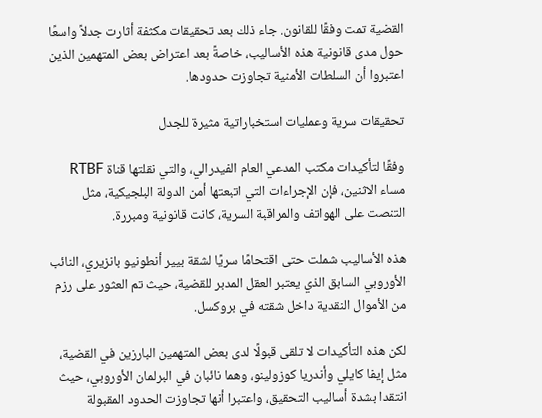القضية تمت وفقًا للقانون. جاء ذلك بعد تحقيقات مكثفة أثارت جدلاً واسعًا حول مدى قانونية هذه الأساليب، خاصةً بعد اعتراض بعض المتهمين الذين اعتبروا أن السلطات الأمنية تجاوزت حدودها.

تحقيقات سرية وعمليات استخباراتية مثيرة للجدل

وفقًا لتأكيدات مكتب المدعي العام الفيدرالي، والتي نقلتها قناة RTBF مساء الاثنين، فإن الإجراءات التي اتبعتها أمن الدولة البلجيكية، مثل التنصت على الهواتف والمراقبة السرية، كانت قانونية ومبررة.

هذه الأساليب شملت حتى اقتحامًا سريًا لشقة بيير أنطونيو بانزيري، النائب الأوروبي السابق الذي يعتبر العقل المدبر للقضية، حيث تم العثور على رزم من الأموال النقدية داخل شقته في بروكسل.

لكن هذه التأكيدات لا تلقى قبولًا لدى بعض المتهمين البارزين في القضية، مثل إيفا كايلي وأندريا كوزولينو، وهما نائبان في البرلمان الأوروبي، حيث انتقدا بشدة أساليب التحقيق، واعتبرا أنها تجاوزت الحدود المقبولة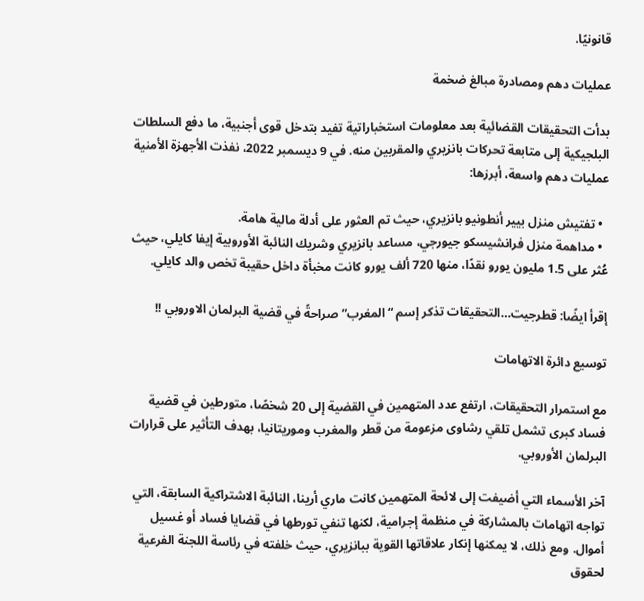قانونيًا.

عمليات دهم ومصادرة مبالغ ضخمة

بدأت التحقيقات القضائية بعد معلومات استخباراتية تفيد بتدخل قوى أجنبية، ما دفع السلطات البلجيكية إلى متابعة تحركات بانزيري والمقربين منه. في 9 ديسمبر 2022، نفذت الأجهزة الأمنية عمليات دهم واسعة، أبرزها:

  • تفتيش منزل بيير أنطونيو بانزيري، حيث تم العثور على أدلة مالية هامة.
  • مداهمة منزل فرانشيسكو جيورجي، مساعد بانزيري وشريك النائبة الأوروبية إيفا كايلي، حيث عُثر على 1.5 مليون يورو نقدًا، منها 720 ألف يورو كانت مخبأة داخل حقيبة تخص والد كايلي.

إقرأ ايضًا: قطرجيت…التحقيقات تذكر إسم “المغرب” صراحةً في قضية البرلمان الاوروبي !!

توسيع دائرة الاتهامات

مع استمرار التحقيقات، ارتفع عدد المتهمين في القضية إلى 20 شخصًا، متورطين في قضية فساد كبرى تشمل تلقي رشاوى مزعومة من قطر والمغرب وموريتانيا، بهدف التأثير على قرارات البرلمان الأوروبي.

آخر الأسماء التي أضيفت إلى لائحة المتهمين كانت ماري أرينا، النائبة الاشتراكية السابقة، التي تواجه اتهامات بالمشاركة في منظمة إجرامية، لكنها تنفي تورطها في قضايا فساد أو غسيل أموال. ومع ذلك، لا يمكنها إنكار علاقاتها القوية ببانزيري، حيث خلفته في رئاسة اللجنة الفرعية لحقوق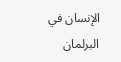الإنسان في البرلمان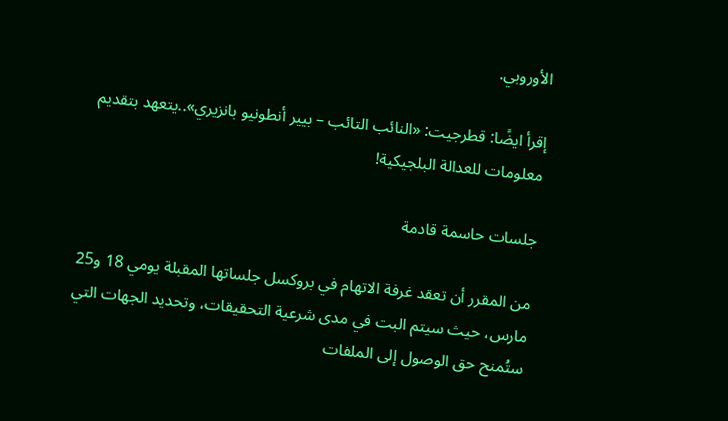الأوروبي.

إقرأ ايضًا: قطرجيت: «النائب التائب – بيير أنطونيو بانزيري»..يتعهد بتقديم معلومات للعدالة البلجيكية!

جلسات حاسمة قادمة

من المقرر أن تعقد غرفة الاتهام في بروكسل جلساتها المقبلة يومي 18 و25 مارس، حيث سيتم البت في مدى شرعية التحقيقات، وتحديد الجهات التي ستُمنح حق الوصول إلى الملفات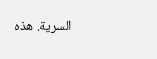السرية. هذه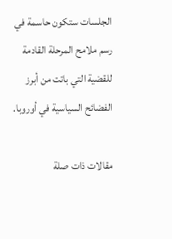الجلسات ستكون حاسمة في رسم ملامح المرحلة القادمة للقضية التي باتت من أبرز الفضائح السياسية في أوروبا.

مقالات ذات صلة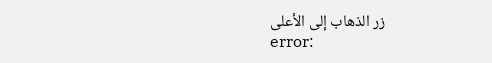زر الذهاب إلى الأعلى
error: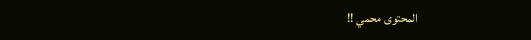المحتوى محمي !!